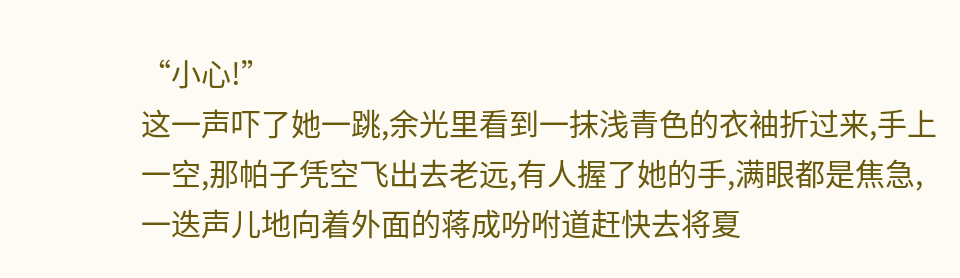“小心!”
这一声吓了她一跳,余光里看到一抹浅青色的衣袖折过来,手上一空,那帕子凭空飞出去老远,有人握了她的手,满眼都是焦急,一迭声儿地向着外面的蒋成吩咐道赶快去将夏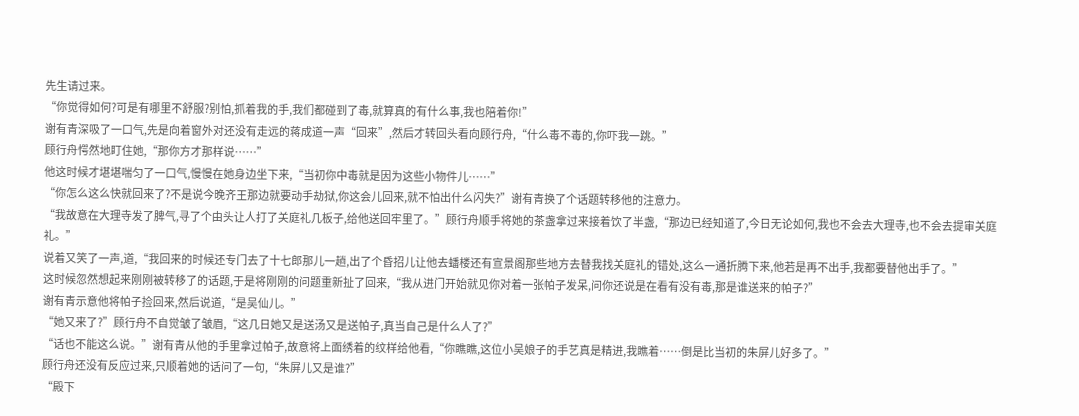先生请过来。
“你觉得如何?可是有哪里不舒服?别怕,抓着我的手,我们都碰到了毒,就算真的有什么事,我也陪着你!”
谢有青深吸了一口气,先是向着窗外对还没有走远的蒋成道一声“回来”,然后才转回头看向顾行舟,“什么毒不毒的,你吓我一跳。”
顾行舟愕然地盯住她,“那你方才那样说……”
他这时候才堪堪喘匀了一口气,慢慢在她身边坐下来,“当初你中毒就是因为这些小物件儿……”
“你怎么这么快就回来了?不是说今晚齐王那边就要动手劫狱,你这会儿回来,就不怕出什么闪失?”谢有青换了个话题转移他的注意力。
“我故意在大理寺发了脾气,寻了个由头让人打了关庭礼几板子,给他送回牢里了。”顾行舟顺手将她的茶盏拿过来接着饮了半盏,“那边已经知道了,今日无论如何,我也不会去大理寺,也不会去提审关庭礼。”
说着又笑了一声,道,“我回来的时候还专门去了十七郎那儿一趟,出了个昏招儿让他去蟠楼还有宣景阁那些地方去替我找关庭礼的错处,这么一通折腾下来,他若是再不出手,我都要替他出手了。”
这时候忽然想起来刚刚被转移了的话题,于是将刚刚的问题重新扯了回来,“我从进门开始就见你对着一张帕子发呆,问你还说是在看有没有毒,那是谁送来的帕子?”
谢有青示意他将帕子捡回来,然后说道,“是吴仙儿。”
“她又来了?”顾行舟不自觉皱了皱眉,“这几日她又是送汤又是送帕子,真当自己是什么人了?”
“话也不能这么说。”谢有青从他的手里拿过帕子,故意将上面绣着的纹样给他看,“你瞧瞧,这位小吴娘子的手艺真是精进,我瞧着……倒是比当初的朱屏儿好多了。”
顾行舟还没有反应过来,只顺着她的话问了一句,“朱屏儿又是谁?”
“殿下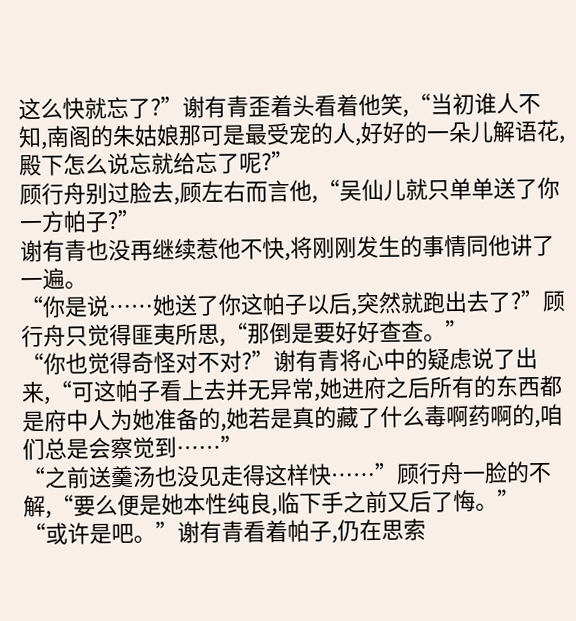这么快就忘了?”谢有青歪着头看着他笑,“当初谁人不知,南阁的朱姑娘那可是最受宠的人,好好的一朵儿解语花,殿下怎么说忘就给忘了呢?”
顾行舟别过脸去,顾左右而言他,“吴仙儿就只单单送了你一方帕子?”
谢有青也没再继续惹他不快,将刚刚发生的事情同他讲了一遍。
“你是说……她送了你这帕子以后,突然就跑出去了?”顾行舟只觉得匪夷所思,“那倒是要好好查查。”
“你也觉得奇怪对不对?”谢有青将心中的疑虑说了出来,“可这帕子看上去并无异常,她进府之后所有的东西都是府中人为她准备的,她若是真的藏了什么毒啊药啊的,咱们总是会察觉到……”
“之前送羹汤也没见走得这样快……”顾行舟一脸的不解,“要么便是她本性纯良,临下手之前又后了悔。”
“或许是吧。”谢有青看着帕子,仍在思索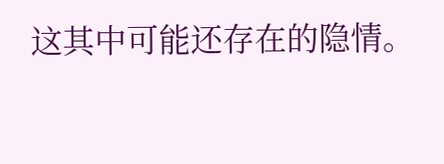这其中可能还存在的隐情。